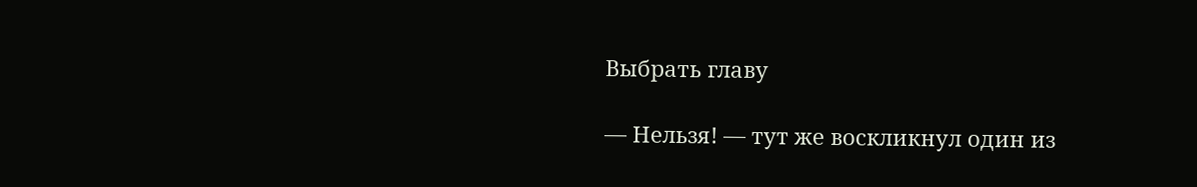Выбрать главу

— Нельзя! — тут же воскликнул один из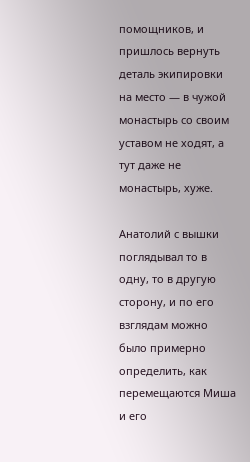помощников, и пришлось вернуть деталь экипировки на место — в чужой монастырь со своим уставом не ходят, а тут даже не монастырь, хуже.

Анатолий с вышки поглядывал то в одну, то в другую сторону, и по его взглядам можно было примерно определить, как перемещаются Миша и его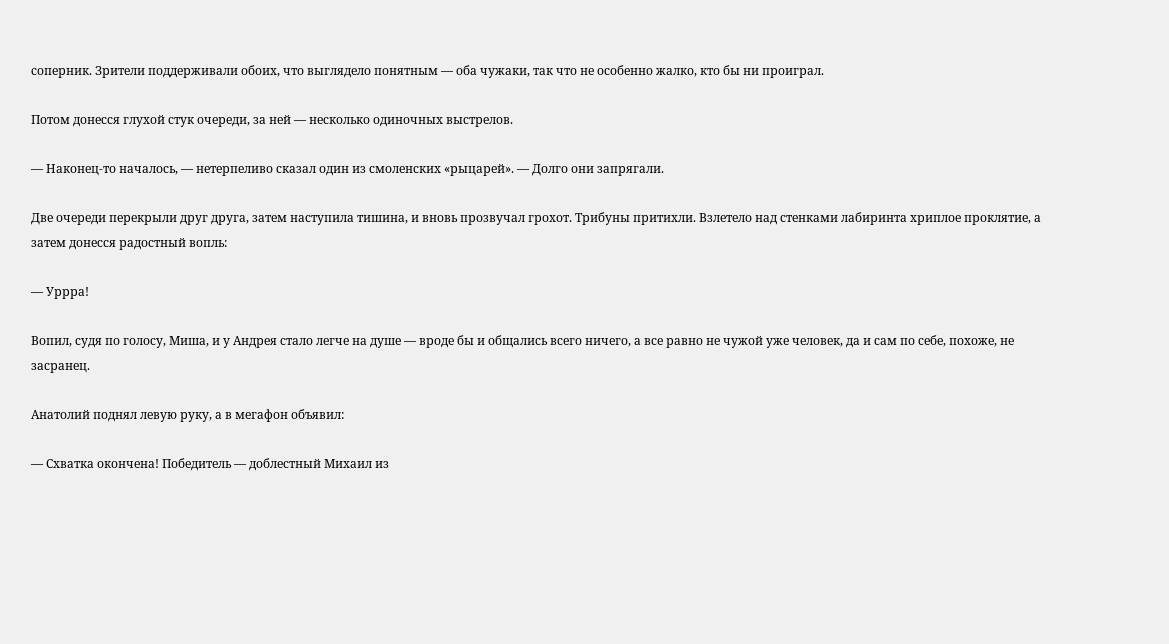соперник. Зрители поддерживали обоих, что выглядело понятным — оба чужаки, так что не особенно жалко, кто бы ни проиграл.

Потом донесся глухой стук очереди, за ней — несколько одиночных выстрелов.

— Наконец-то началось, — нетерпеливо сказал один из смоленских «рыцарей». — Долго они запрягали.

Две очереди перекрыли друг друга, затем наступила тишина, и вновь прозвучал грохот. Трибуны притихли. Взлетело над стенками лабиринта хриплое проклятие, а затем донесся радостный вопль:

— Уррра!

Вопил, судя по голосу, Миша, и у Андрея стало легче на душе — вроде бы и общались всего ничего, а все равно не чужой уже человек, да и сам по себе, похоже, не засранец.

Анатолий поднял левую руку, а в мегафон объявил:

— Схватка окончена! Победитель — доблестный Михаил из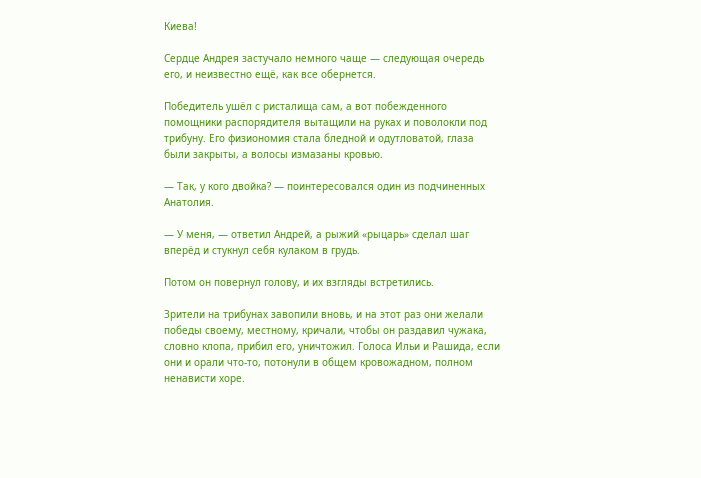Киева!

Сердце Андрея застучало немного чаще — следующая очередь его, и неизвестно ещё, как все обернется.

Победитель ушёл с ристалища сам, а вот побежденного помощники распорядителя вытащили на руках и поволокли под трибуну. Его физиономия стала бледной и одутловатой, глаза были закрыты, а волосы измазаны кровью.

— Так, у кого двойка? — поинтересовался один из подчиненных Анатолия.

— У меня, — ответил Андрей, а рыжий «рыцарь» сделал шаг вперёд и стукнул себя кулаком в грудь.

Потом он повернул голову, и их взгляды встретились.

Зрители на трибунах завопили вновь, и на этот раз они желали победы своему, местному, кричали, чтобы он раздавил чужака, словно клопа, прибил его, уничтожил. Голоса Ильи и Рашида, если они и орали что-то, потонули в общем кровожадном, полном ненависти хоре.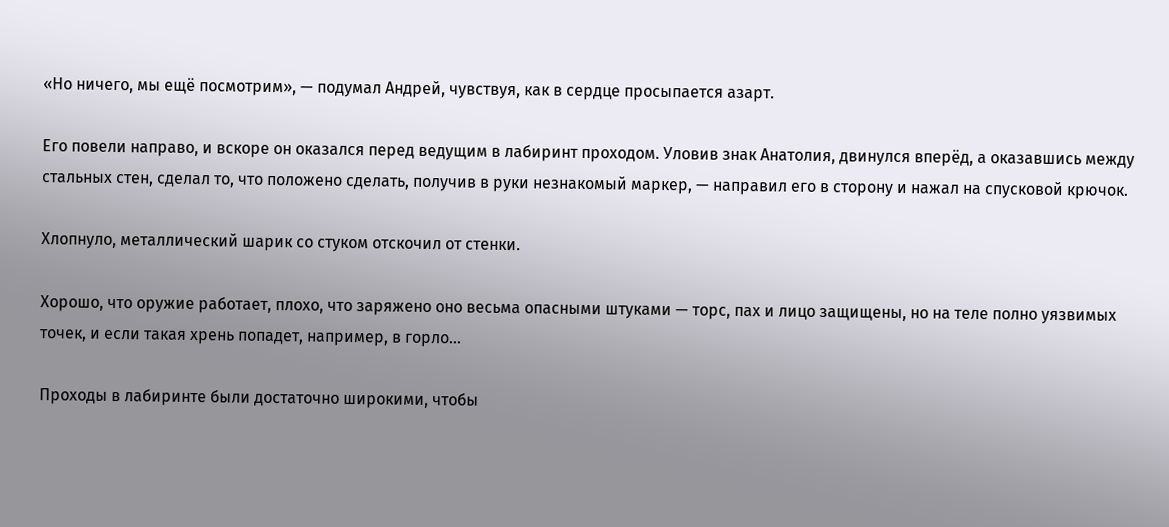«Но ничего, мы ещё посмотрим», — подумал Андрей, чувствуя, как в сердце просыпается азарт.

Его повели направо, и вскоре он оказался перед ведущим в лабиринт проходом. Уловив знак Анатолия, двинулся вперёд, а оказавшись между стальных стен, сделал то, что положено сделать, получив в руки незнакомый маркер, — направил его в сторону и нажал на спусковой крючок.

Хлопнуло, металлический шарик со стуком отскочил от стенки.

Хорошо, что оружие работает, плохо, что заряжено оно весьма опасными штуками — торс, пах и лицо защищены, но на теле полно уязвимых точек, и если такая хрень попадет, например, в горло…

Проходы в лабиринте были достаточно широкими, чтобы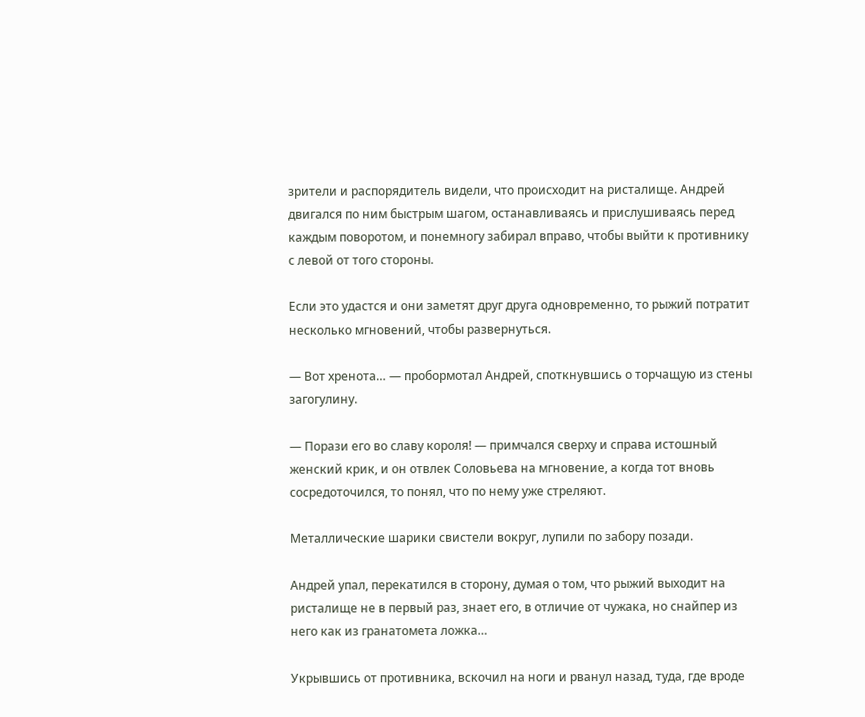зрители и распорядитель видели, что происходит на ристалище. Андрей двигался по ним быстрым шагом, останавливаясь и прислушиваясь перед каждым поворотом, и понемногу забирал вправо, чтобы выйти к противнику с левой от того стороны.

Если это удастся и они заметят друг друга одновременно, то рыжий потратит несколько мгновений, чтобы развернуться.

— Вот хренота… — пробормотал Андрей, споткнувшись о торчащую из стены загогулину.

— Порази его во славу короля! — примчался сверху и справа истошный женский крик, и он отвлек Соловьева на мгновение, а когда тот вновь сосредоточился, то понял, что по нему уже стреляют.

Металлические шарики свистели вокруг, лупили по забору позади.

Андрей упал, перекатился в сторону, думая о том, что рыжий выходит на ристалище не в первый раз, знает его, в отличие от чужака, но снайпер из него как из гранатомета ложка…

Укрывшись от противника, вскочил на ноги и рванул назад, туда, где вроде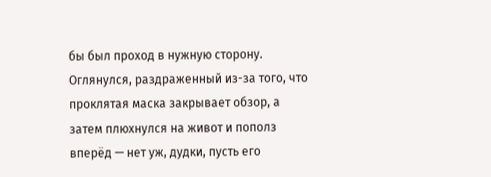бы был проход в нужную сторону. Оглянулся, раздраженный из-за того, что проклятая маска закрывает обзор, а затем плюхнулся на живот и пополз вперёд — нет уж, дудки, пусть его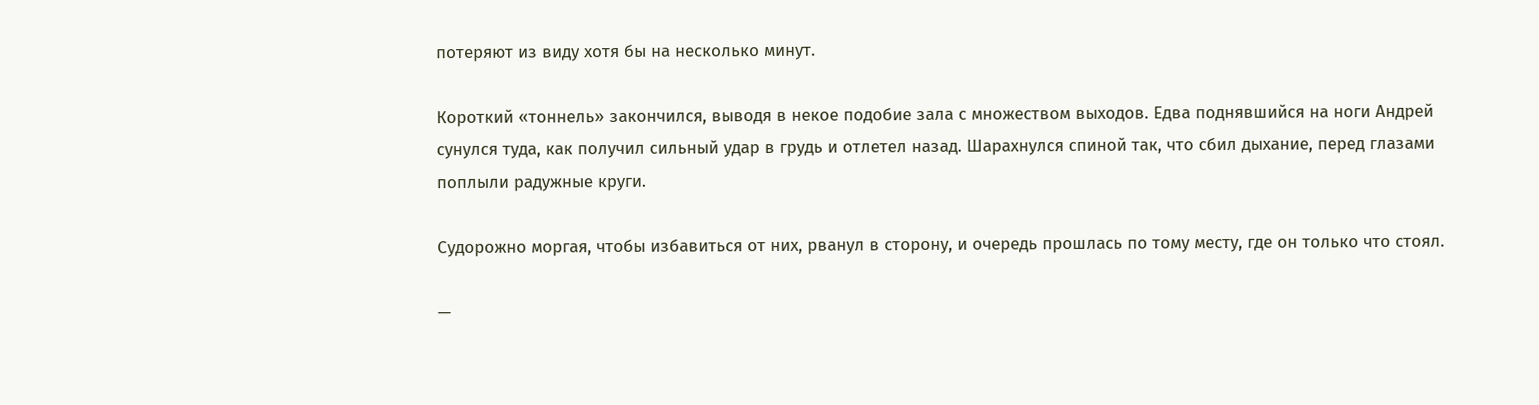потеряют из виду хотя бы на несколько минут.

Короткий «тоннель» закончился, выводя в некое подобие зала с множеством выходов. Едва поднявшийся на ноги Андрей сунулся туда, как получил сильный удар в грудь и отлетел назад. Шарахнулся спиной так, что сбил дыхание, перед глазами поплыли радужные круги.

Судорожно моргая, чтобы избавиться от них, рванул в сторону, и очередь прошлась по тому месту, где он только что стоял.

—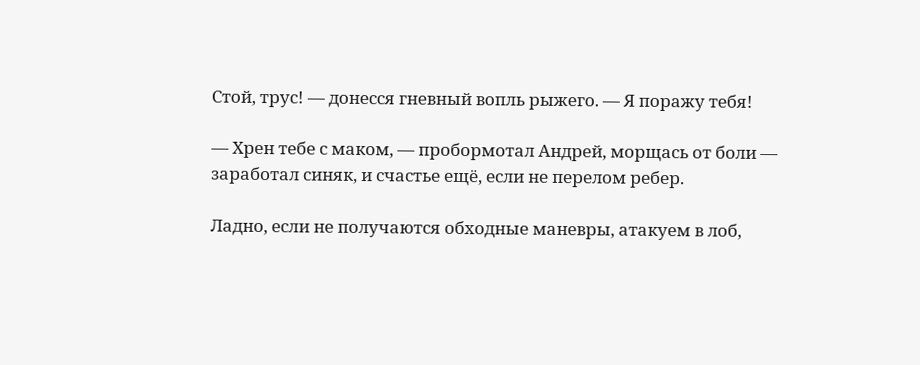Стой, трус! — донесся гневный вопль рыжего. — Я поражу тебя!

— Хрен тебе с маком, — пробормотал Андрей, морщась от боли — заработал синяк, и счастье ещё, если не перелом ребер.

Ладно, если не получаются обходные маневры, атакуем в лоб,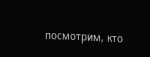посмотрим, кто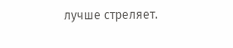лучше стреляет.